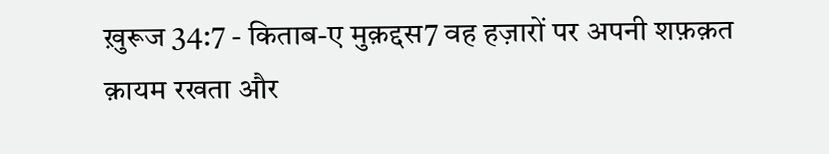ख़ुरूज 34:7 - किताब-ए मुक़द्दस7 वह हज़ारों पर अपनी शफ़क़त क़ायम रखता और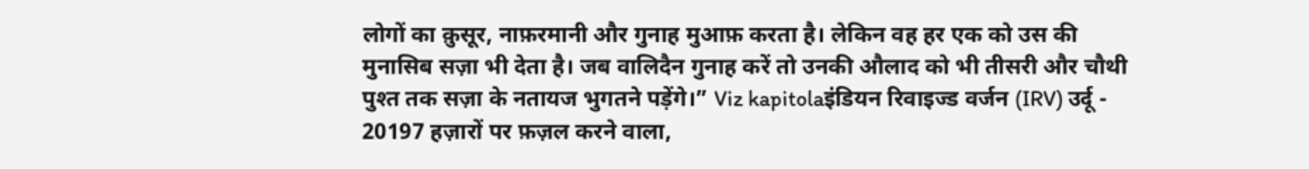लोगों का क़ुसूर, नाफ़रमानी और गुनाह मुआफ़ करता है। लेकिन वह हर एक को उस की मुनासिब सज़ा भी देता है। जब वालिदैन गुनाह करें तो उनकी औलाद को भी तीसरी और चौथी पुश्त तक सज़ा के नतायज भुगतने पड़ेंगे।” Viz kapitolaइंडियन रिवाइज्ड वर्जन (IRV) उर्दू - 20197 हज़ारों पर फ़ज़ल करने वाला,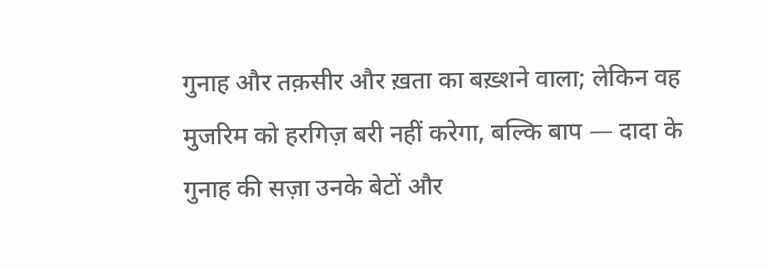गुनाह और तक़सीर और ख़ता का बख़्शने वाला; लेकिन वह मुजरिम को हरगिज़ बरी नहीं करेगा, बल्कि बाप — दादा के गुनाह की सज़ा उनके बेटों और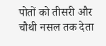पोतों को तीसरी और चौथी नसल तक देता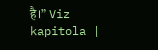है।” Viz kapitola |